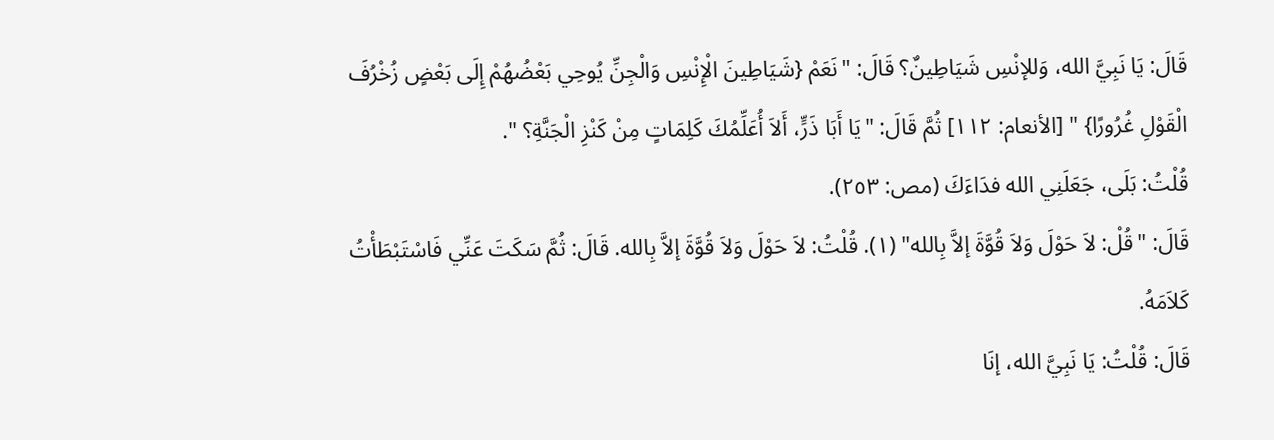قَالَ: يَا نَبِيَّ الله، وَللإنْسِ شَيَاطِينٌ؟ قَالَ: "نَعَمْ {شَيَاطِينَ الْإِنْسِ وَالْجِنِّ يُوحِي بَعْضُهُمْ إِلَى بَعْضٍ زُخْرُفَ الْقَوْلِ غُرُورًا} " [الأنعام: ١١٢] ثُمَّ قَالَ: "يَا أَبَا ذَرٍّ، أَلاَ أُعَلِّمُكَ كَلِمَاتٍ مِنْ كَنْزِ الْجَنَّةِ؟ ".
قُلْتُ: بَلَى، جَعَلَنِي الله فدَاءَكَ (مص: ٢٥٣).
قَالَ: "قُلْ: لاَ حَوْلَ وَلاَ قُوَّةَ إلاَّ بِالله" (١). قُلْتُ: لاَ حَوْلَ وَلاَ قُوَّةَ إلاَّ بِالله. قَالَ: ثُمَّ سَكَتَ عَنِّي فَاسْتَبْطَأْتُ كَلاَمَهُ.
قَالَ: قُلْتُ: يَا نَبِيَّ الله، إنَا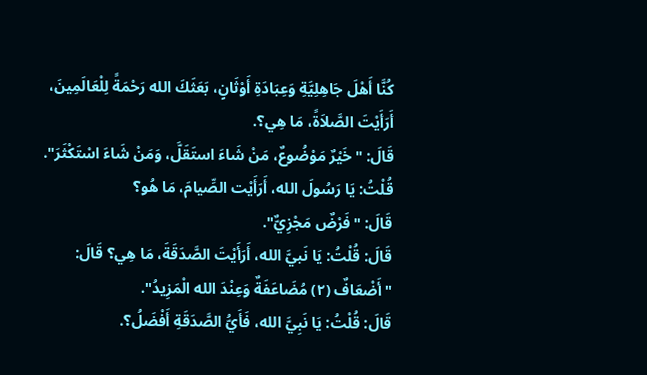كُنَّا أَهْلَ جَاهِلِيَّةِ وَعِبَادَةِ أَوْثَانٍ، بَعَثَكَ الله رَحْمَةً لِلْعَالَمِينَ، أَرَأَيْتَ الصَّلاَةً، مَا هِي؟.
قَالَ: "خَيْرٌ مَوْضُوعٌ، مَنْ شَاءَ استَقَلَّ، وَمَنْ شَاءَ اسْتَكْثَرَ".
قُلْتُ: يَا رَسُولَ الله، أَرَأَيْت الصِّيامَ، مَا هُو؟
قَالَ: "فَرْضٌ مَجْزِيٌّ".
قَالَ: قُلْتُ: يَا نَبيَّ الله، أَرَأَيْتَ الصَّدَقَةَ، مَا هِي؟ قَالَ: "أَضْعَافٌ (٢) مُضَاعَفَةٌ وَعِنْدَ الله الْمَزِيدُ".
قَالَ: قُلْتُ: يَا نَبِيَّ الله، فَأَيُّ الصَّدَقَةِ أَفْضَلُ؟.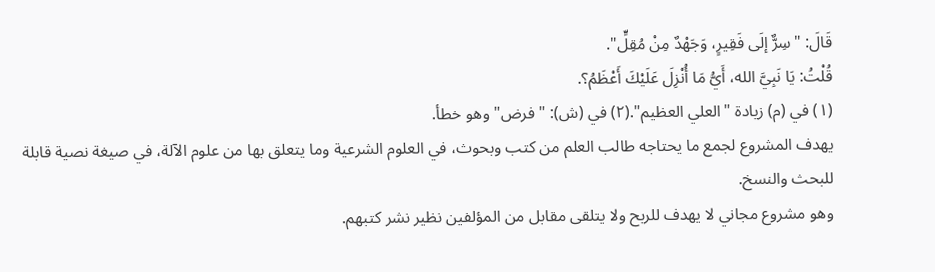قَالَ: "سِرٌّ إلَى فَقِيرٍ، وَجَهْدٌ مِنْ مُقِلٍّ".
قُلْتُ: يَا نَبِيَّ الله، أَيُّ مَا أُنْزِلَ عَلَيْكَ أَعْظَمُ؟.
(١) في (م) زيادة "العلي العظيم".(٢) في (ش): "فرض" وهو خطأ.
يهدف المشروع لجمع ما يحتاجه طالب العلم من كتب وبحوث، في العلوم الشرعية وما يتعلق بها من علوم الآلة، في صيغة نصية قابلة للبحث والنسخ.
وهو مشروع مجاني لا يهدف للربح ولا يتلقى مقابل من المؤلفين نظير نشر كتبهم.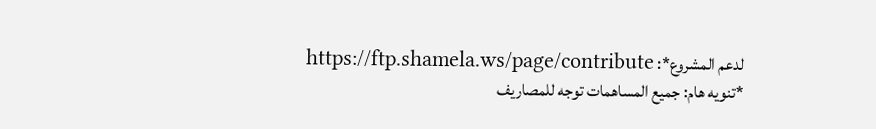لدعم المشروع*: https://ftp.shamela.ws/page/contribute
*تنويه هام: جميع المساهمات توجه للمصاريف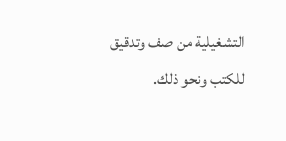التشغيلية من صف وتدقيق للكتب ونحو ذلك.